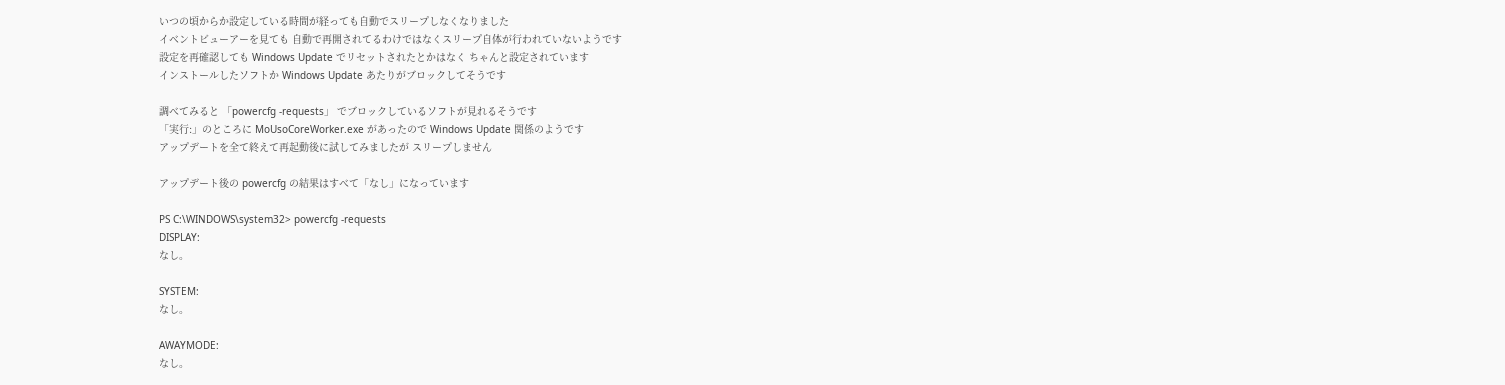いつの頃からか設定している時間が経っても自動でスリープしなくなりました
イベントビューアーを見ても 自動で再開されてるわけではなくスリープ自体が行われていないようです
設定を再確認しても Windows Update でリセットされたとかはなく ちゃんと設定されています
インストールしたソフトか Windows Update あたりがブロックしてそうです

調べてみると 「powercfg -requests」 でブロックしているソフトが見れるそうです
「実行:」のところに MoUsoCoreWorker.exe があったので Windows Update 関係のようです
アップデートを全て終えて再起動後に試してみましたが スリープしません

アップデート後の powercfg の結果はすべて「なし」になっています

PS C:\WINDOWS\system32> powercfg -requests
DISPLAY:
なし。

SYSTEM:
なし。

AWAYMODE:
なし。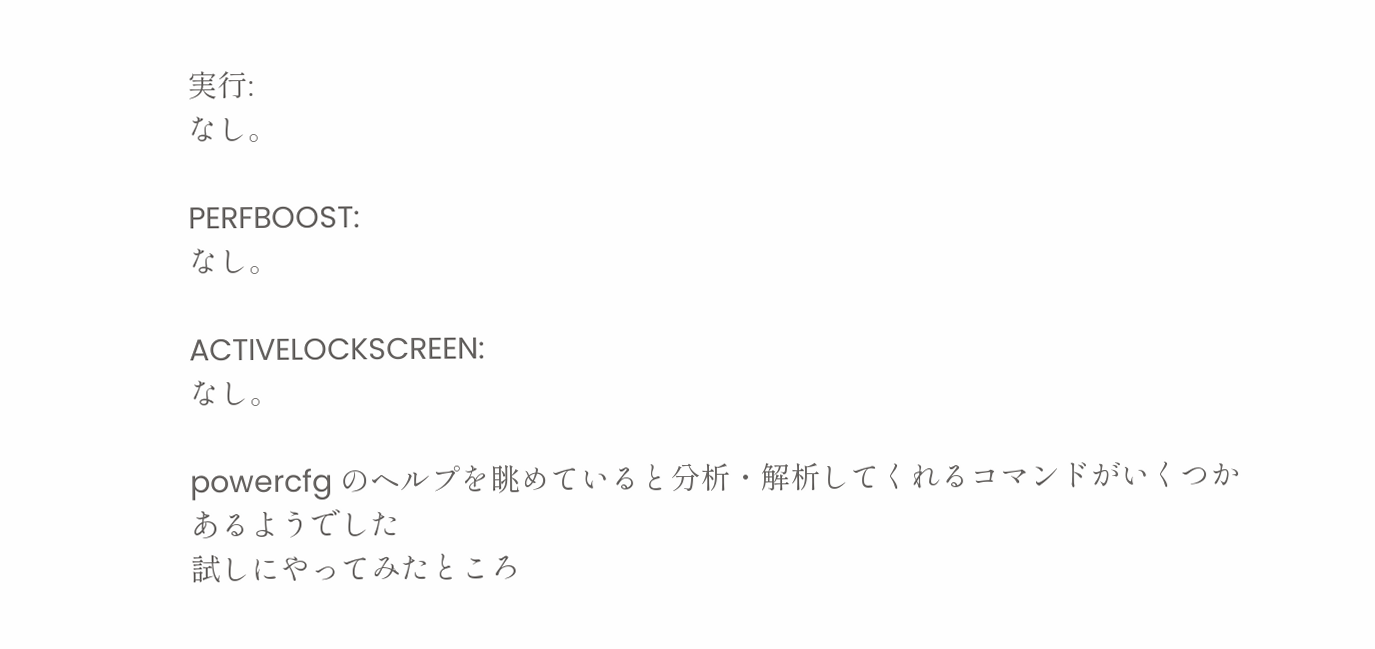実行:
なし。

PERFBOOST:
なし。

ACTIVELOCKSCREEN:
なし。

powercfg のヘルプを眺めていると分析・解析してくれるコマンドがいくつかあるようでした
試しにやってみたところ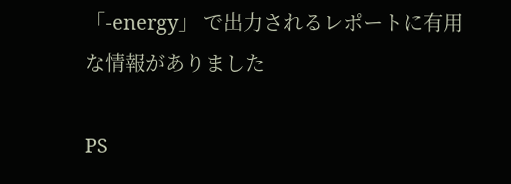「-energy」 で出力されるレポートに有用な情報がありました

PS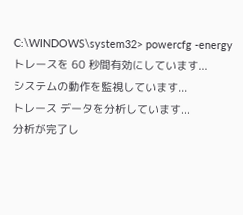C:\WINDOWS\system32> powercfg -energy
トレースを 60 秒間有効にしています...
システムの動作を監視しています...
トレース データを分析しています...
分析が完了し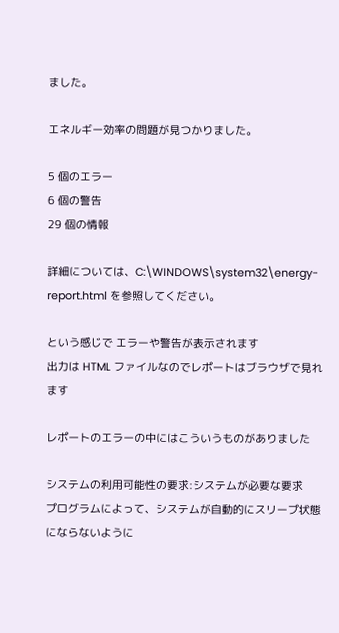ました。

エネルギー効率の問題が見つかりました。

5 個のエラー
6 個の警告
29 個の情報

詳細については、C:\WINDOWS\system32\energy-report.html を参照してください。

という感じで エラーや警告が表示されます
出力は HTML ファイルなのでレポートはブラウザで見れます

レポートのエラーの中にはこういうものがありました

システムの利用可能性の要求:システムが必要な要求
プログラムによって、システムが自動的にスリープ状態にならないように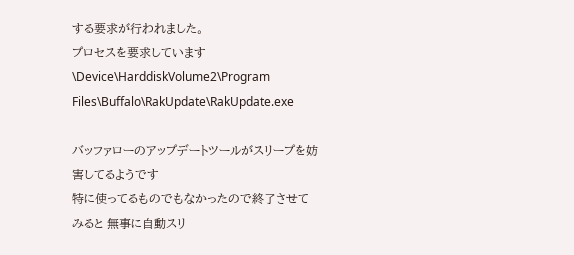する要求が行われました。
プロセスを要求しています \Device\HarddiskVolume2\Program Files\Buffalo\RakUpdate\RakUpdate.exe

バッファローのアップデートツールがスリープを妨害してるようです
特に使ってるものでもなかったので終了させてみると 無事に自動スリ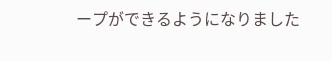ープができるようになりました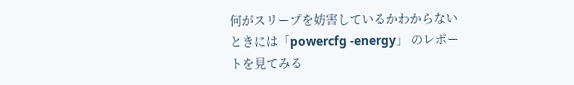何がスリープを妨害しているかわからないときには「powercfg -energy」 のレポートを見てみる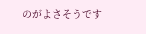のがよさそうです